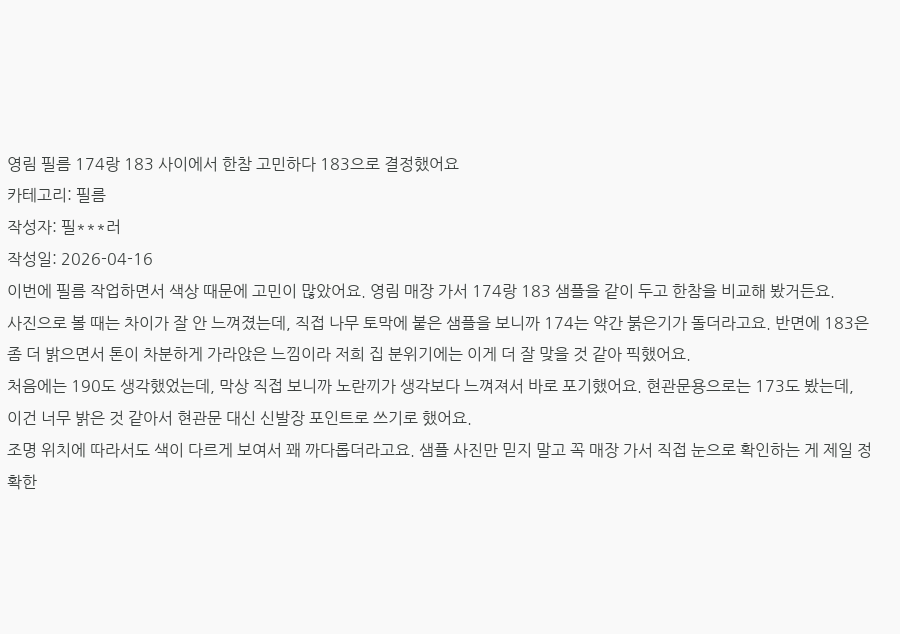영림 필름 174랑 183 사이에서 한참 고민하다 183으로 결정했어요
카테고리: 필름
작성자: 필***러
작성일: 2026-04-16
이번에 필름 작업하면서 색상 때문에 고민이 많았어요. 영림 매장 가서 174랑 183 샘플을 같이 두고 한참을 비교해 봤거든요.
사진으로 볼 때는 차이가 잘 안 느껴졌는데, 직접 나무 토막에 붙은 샘플을 보니까 174는 약간 붉은기가 돌더라고요. 반면에 183은 좀 더 밝으면서 톤이 차분하게 가라앉은 느낌이라 저희 집 분위기에는 이게 더 잘 맞을 것 같아 픽했어요.
처음에는 190도 생각했었는데, 막상 직접 보니까 노란끼가 생각보다 느껴져서 바로 포기했어요. 현관문용으로는 173도 봤는데, 이건 너무 밝은 것 같아서 현관문 대신 신발장 포인트로 쓰기로 했어요.
조명 위치에 따라서도 색이 다르게 보여서 꽤 까다롭더라고요. 샘플 사진만 믿지 말고 꼭 매장 가서 직접 눈으로 확인하는 게 제일 정확한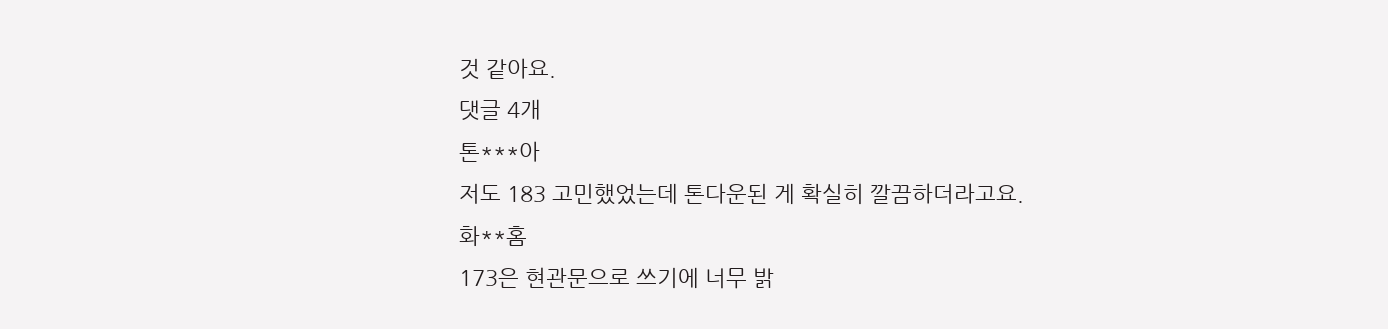것 같아요.
댓글 4개
톤***아
저도 183 고민했었는데 톤다운된 게 확실히 깔끔하더라고요.
화**홈
173은 현관문으로 쓰기에 너무 밝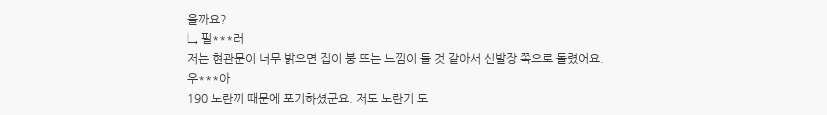을까요?
↳ 필***러
저는 현관문이 너무 밝으면 집이 붕 뜨는 느낌이 들 것 같아서 신발장 쪽으로 돌렸어요.
우***아
190 노란끼 때문에 포기하셨군요. 저도 노란기 도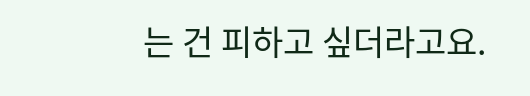는 건 피하고 싶더라고요.